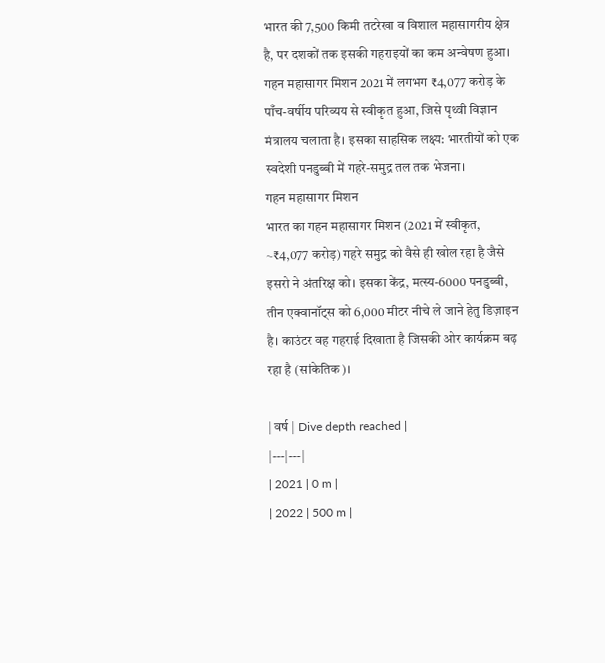भारत की 7,500 किमी तटरेखा व विशाल महासागरीय क्षेत्र है, पर दशकों तक इसकी गहराइयों का कम अन्वेषण हुआ। गहन महासागर मिशन 2021 में लगभग ₹4,077 करोड़ के पाँच-वर्षीय परिव्यय से स्वीकृत हुआ, जिसे पृथ्वी विज्ञान मंत्रालय चलाता है। इसका साहसिक लक्ष्य: भारतीयों को एक स्वदेशी पनडुब्बी में गहरे-समुद्र तल तक भेजना।
गहन महासागर मिशन
भारत का गहन महासागर मिशन (2021 में स्वीकृत, ~₹4,077 करोड़) गहरे समुद्र को वैसे ही खोल रहा है जैसे इसरो ने अंतरिक्ष को। इसका केंद्र, मत्स्य-6000 पनडुब्बी, तीन एक्वानॉट्स को 6,000 मीटर नीचे ले जाने हेतु डिज़ाइन है। काउंटर वह गहराई दिखाता है जिसकी ओर कार्यक्रम बढ़ रहा है (सांकेतिक)।

| वर्ष | Dive depth reached |
|---|---|
| 2021 | 0 m |
| 2022 | 500 m |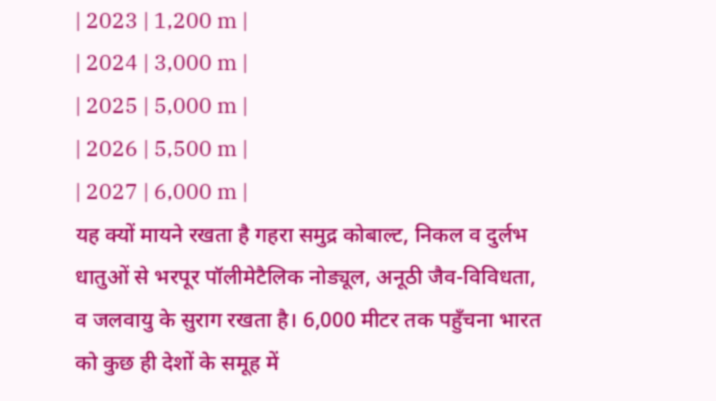| 2023 | 1,200 m |
| 2024 | 3,000 m |
| 2025 | 5,000 m |
| 2026 | 5,500 m |
| 2027 | 6,000 m |
यह क्यों मायने रखता है गहरा समुद्र कोबाल्ट, निकल व दुर्लभ धातुओं से भरपूर पॉलीमेटैलिक नोड्यूल, अनूठी जैव-विविधता, व जलवायु के सुराग रखता है। 6,000 मीटर तक पहुँचना भारत को कुछ ही देशों के समूह में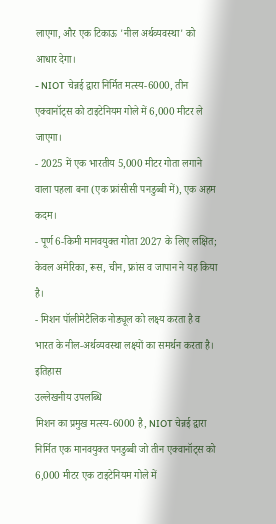लाएगा, और एक टिकाऊ 'नील अर्थव्यवस्था' को आधार देगा।
- NIOT चेन्नई द्वारा निर्मित मत्स्य-6000, तीन एक्वानॉट्स को टाइटेनियम गोले में 6,000 मीटर ले जाएगा।
- 2025 में एक भारतीय 5,000 मीटर गोता लगाने वाला पहला बना (एक फ्रांसीसी पनडुब्बी में), एक अहम कदम।
- पूर्ण 6-किमी मानवयुक्त गोता 2027 के लिए लक्षित; केवल अमेरिका, रूस, चीन, फ्रांस व जापान ने यह किया है।
- मिशन पॉलीमेटैलिक नोड्यूल को लक्ष्य करता है व भारत के नील-अर्थव्यवस्था लक्ष्यों का समर्थन करता है।
इतिहास
उल्लेखनीय उपलब्धि
मिशन का प्रमुख मत्स्य-6000 है, NIOT चेन्नई द्वारा निर्मित एक मानवयुक्त पनडुब्बी जो तीन एक्वानॉट्स को 6,000 मीटर एक टाइटेनियम गोले में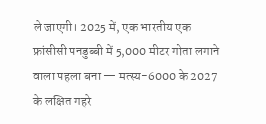ले जाएगी। 2025 में, एक भारतीय एक फ्रांसीसी पनडुब्बी में 5,000 मीटर गोता लगाने वाला पहला बना — मत्स्य-6000 के 2027 के लक्षित गहरे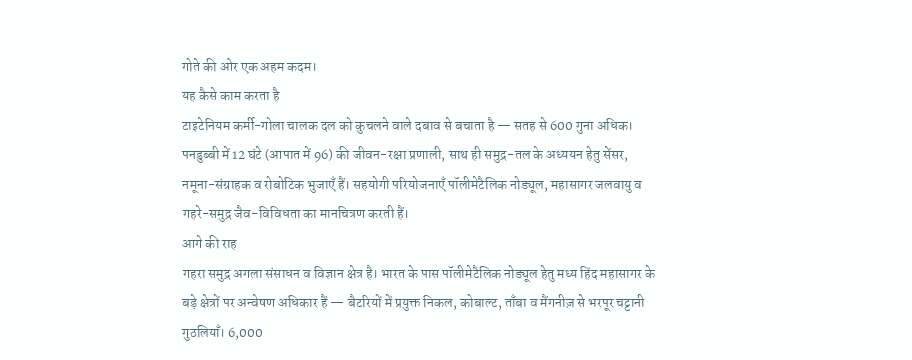गोते की ओर एक अहम कदम।
यह कैसे काम करता है
टाइटेनियम कर्मी-गोला चालक दल को कुचलने वाले दबाव से बचाता है — सतह से 600 गुना अधिक। पनडुब्बी में 12 घंटे (आपात में 96) की जीवन-रक्षा प्रणाली, साथ ही समुद्र-तल के अध्ययन हेतु सेंसर, नमूना-संग्राहक व रोबोटिक भुजाएँ हैं। सहयोगी परियोजनाएँ पॉलीमेटैलिक नोड्यूल, महासागर जलवायु व गहरे-समुद्र जैव-विविधता का मानचित्रण करती हैं।
आगे की राह
गहरा समुद्र अगला संसाधन व विज्ञान क्षेत्र है। भारत के पास पॉलीमेटैलिक नोड्यूल हेतु मध्य हिंद महासागर के बड़े क्षेत्रों पर अन्वेषण अधिकार हैं — बैटरियों में प्रयुक्त निकल, कोबाल्ट, ताँबा व मैंगनीज़ से भरपूर चट्टानी गुठलियाँ। 6,000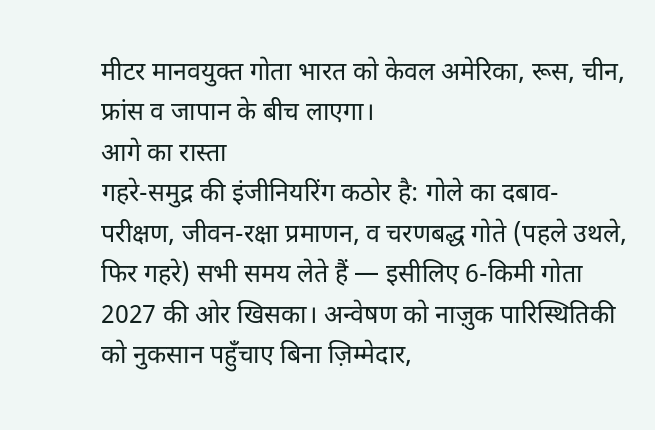मीटर मानवयुक्त गोता भारत को केवल अमेरिका, रूस, चीन, फ्रांस व जापान के बीच लाएगा।
आगे का रास्ता
गहरे-समुद्र की इंजीनियरिंग कठोर है: गोले का दबाव-परीक्षण, जीवन-रक्षा प्रमाणन, व चरणबद्ध गोते (पहले उथले, फिर गहरे) सभी समय लेते हैं — इसीलिए 6-किमी गोता 2027 की ओर खिसका। अन्वेषण को नाज़ुक पारिस्थितिकी को नुकसान पहुँचाए बिना ज़िम्मेदार,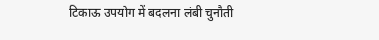टिकाऊ उपयोग में बदलना लंबी चुनौती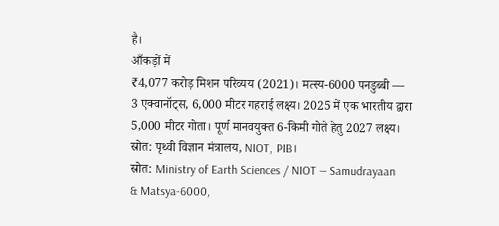है।
आँकड़ों में
₹4,077 करोड़ मिशन परिव्यय (2021)। मत्स्य-6000 पनडुब्बी — 3 एक्वानॉट्स, 6,000 मीटर गहराई लक्ष्य। 2025 में एक भारतीय द्वारा 5,000 मीटर गोता। पूर्ण मानवयुक्त 6-किमी गोते हेतु 2027 लक्ष्य। स्रोत: पृथ्वी विज्ञान मंत्रालय, NIOT, PIB।
स्रोत: Ministry of Earth Sciences / NIOT — Samudrayaan & Matsya-6000,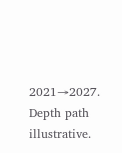2021→2027. Depth path illustrative.